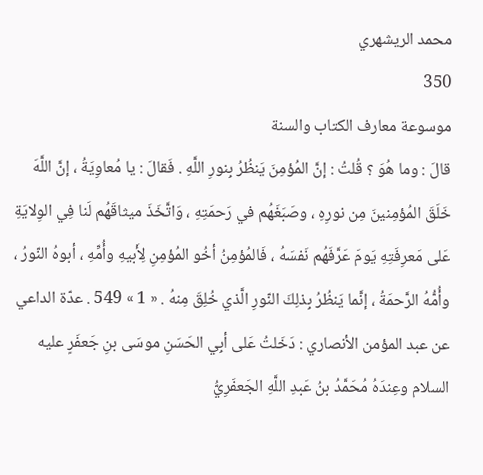محمد الريشهري
350
موسوعة معارف الكتاب والسنة
قالَ : وما هُوَ ؟ قُلتُ : إنَّ المُؤمِنَ يَنظُرُ بِنورِ اللَّهِ . فَقالَ : يا مُعاوِيَةُ ، إنَّ اللَّهَ خَلَقَ المُؤمِنينَ مِن نورِهِ ، وصَبَغَهُم في رَحمَتِهِ ، وَاتَّخَذَ ميثاقَهُم لَنا فِي الوِلايَةِ عَلى مَعرِفَتِهِ يَومَ عَرَّفَهُم نَفسَهُ ، فَالمُؤمِنُ أخُو المُؤمِنِ لِأَبيهِ وأُمِّهِ ، أبوهُ النّورُ ، وأُمُّهُ الرَّحمَةُ ، إنَّما يَنظُرُ بِذلِكَ النّورِ الَّذي خُلِقَ مِنهُ . « 1 » 549 . عدّة الداعي عن عبد المؤمن الأنصاري : دَخَلتُ عَلى أبِي الحَسَنِ موسَى بنِ جَعفَرٍ عليه السلام وعِندَهُ مُحَمَّدُ بنُ عَبدِ اللَّهِ الجَعفَرِيُّ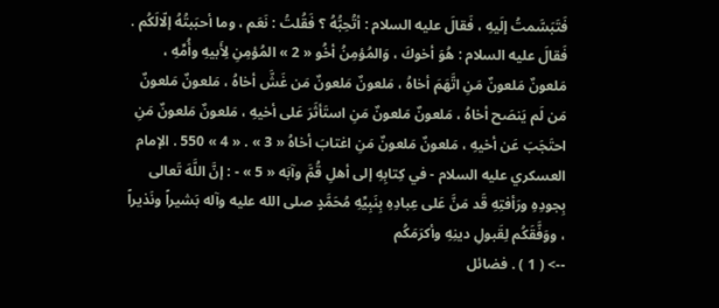فَتَبَسَّمتُ إلَيهِ ، فَقالَ عليه السلام : أتُحِبُّهُ ؟ فَقُلتُ : نَعَم ، وما أحبَبتُهُ إلّالَكُم . فَقالَ عليه السلام : هُوَ أخوكَ ، وَالمُؤمِنُ أخُو « 2 » المُؤمِنِ لِأَبيهِ وأُمِّهِ ، مَلعونٌ مَلعونٌ مَنِ اتَّهَمَ أخاهُ ، مَلعونٌ مَلعونٌ مَن غَشَّ أخاهُ ، مَلعونٌ مَلعونٌ مَن لَم يَنصَح أخاهُ ، مَلعونٌ مَلعونٌ مَنِ استَأثَرَ عَلى أخيهِ ، مَلعونٌ مَلعونٌ مَنِ احتَجَبَ عَن أخيهِ ، مَلعونٌ مَلعونٌ مَنِ اغتابَ أخاهُ « 3 » . « 4 » 550 . الإمام العسكري عليه السلام - في كِتابِهِ إلى أهلِ قُمَّ وآبَه « 5 » - : إنَّ اللَّهَ تَعالى بِجودِهِ ورَأفتِهِ قَد مَنَّ عَلى عِبادِهِ بِنَبِيِّهِ مُحَمَّدٍ صلى الله عليه وآله بَشيراً ونَذيراً ، ووَفَّقَكُم لِقَبولِ دينِهِ وأكرَمَكُم
--> ( 1 ) . فضائل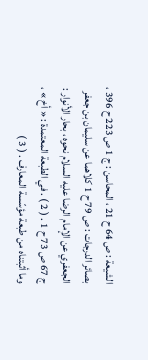الشيعة : ص 64 ح 21 ، المحاسن : ج 1 ص 223 ح 396 ، بصائر الدرجات : ص 79 ح 1 كلاهما عن سليمان بن جعفر الجعفري عن الإمام الرضا عليه السلام نحوه ، بحار الأنوار : ج 67 ص 73 ح 1 . ( 2 ) . في الطبعة المعتمدة : « أخ » ، وما أثبتناه من طبعة مؤسّسة المعارف . ( 3 )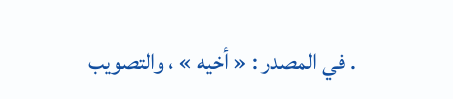. في المصدر : « أخيه » ، والتصويب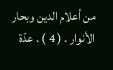من أعلام الدين وبحار الأنوار . ( 4 ) . عدّة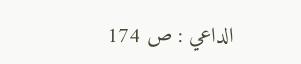الداعي : ص 174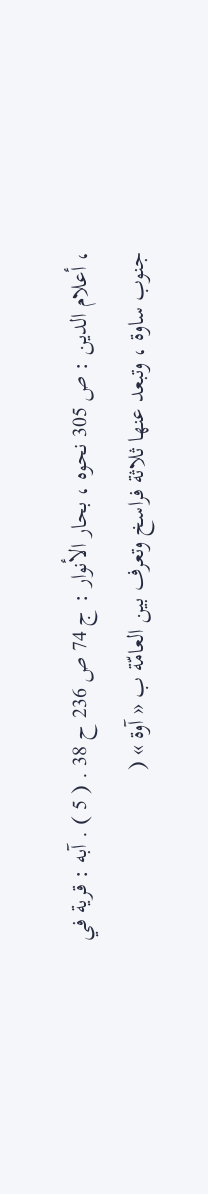، أعلام الدين : ص 305 نحوه ، بحار الأنوار : ج 74 ص 236 ح 38 . ( 5 ) . آبه : قرية في جنوب ساوة ، وتبعد عنها ثلاثة فراسخ وتعرف بين العامّة ب « آوة » (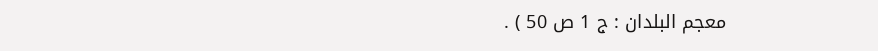معجم البلدان : ج 1 ص 50 ) .